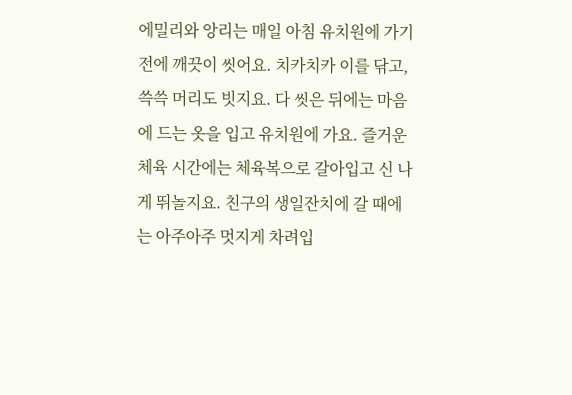에밀리와 앙리는 매일 아침 유치원에 가기 전에 깨끗이 씻어요. 치카치카 이를 닦고, 쓱쓱 머리도 빗지요. 다 씻은 뒤에는 마음에 드는 옷을 입고 유치원에 가요. 즐거운 체육 시간에는 체육복으로 갈아입고 신 나게 뛰놀지요. 친구의 생일잔치에 갈 때에는 아주아주 멋지게 차려입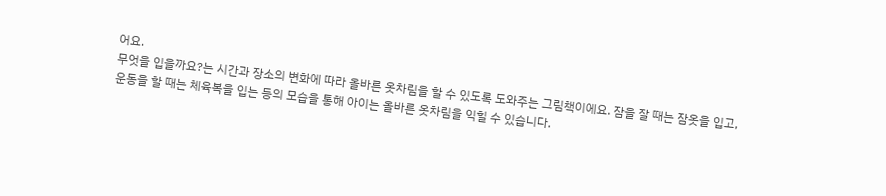어요.
무엇을 입을까요?는 시간과 장소의 변화에 따라 올바른 옷차림을 할 수 있도록 도와주는 그림책이에요. 잠을 잘 때는 잠옷을 입고, 운동을 할 때는 체육복을 입는 등의 모습을 통해 아이는 올바른 옷차림을 익힐 수 있습니다.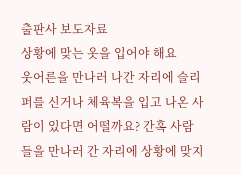출판사 보도자료
상황에 맞는 옷을 입어야 해요
웃어른을 만나러 나간 자리에 슬리퍼를 신거나 체육복을 입고 나온 사람이 있다면 어떨까요? 간혹 사람들을 만나러 간 자리에 상황에 맞지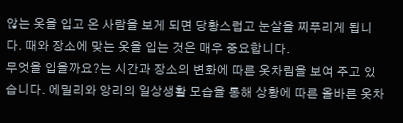않는 옷을 입고 온 사람을 보게 되면 당황스럽고 눈살을 찌푸리게 됩니다. 때와 장소에 맞는 옷을 입는 것은 매우 중요합니다.
무엇을 입을까요?는 시간과 장소의 변화에 따른 옷차림을 보여 주고 있습니다. 에밀리와 앙리의 일상생활 모습을 통해 상황에 따른 올바른 옷차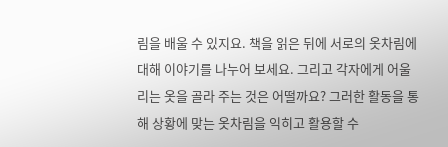림을 배울 수 있지요. 책을 읽은 뒤에 서로의 옷차림에 대해 이야기를 나누어 보세요. 그리고 각자에게 어울리는 옷을 골라 주는 것은 어떨까요? 그러한 활동을 통해 상황에 맞는 옷차림을 익히고 활용할 수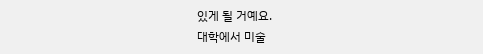있게 될 거예요.
대학에서 미술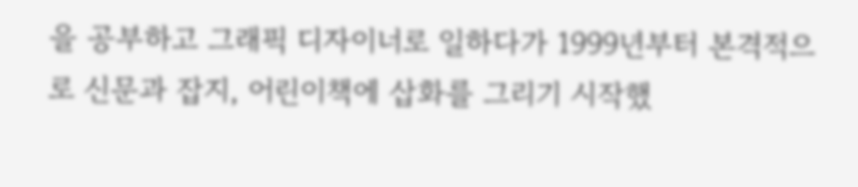을 공부하고 그래픽 디자이너로 일하다가 1999년부터 본격적으로 신문과 잡지, 어린이책에 삽화를 그리기 시작했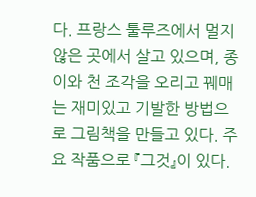다. 프랑스 툴루즈에서 멀지 않은 곳에서 살고 있으며, 종이와 천 조각을 오리고 꿰매는 재미있고 기발한 방법으로 그림책을 만들고 있다. 주요 작품으로 『그것』이 있다.